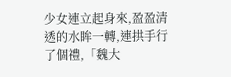少女連立起身來,盈盈清透的水眸一轉,連拱手行了個禮,「魏大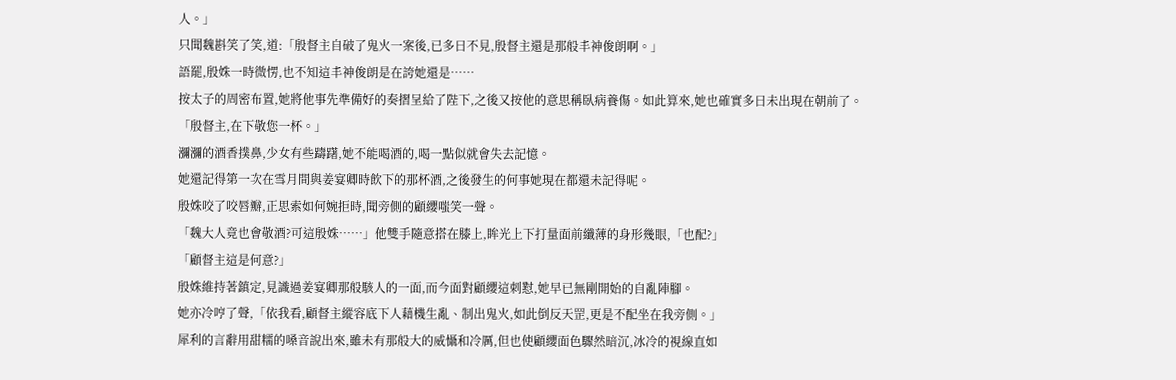人。」
只聞魏斟笑了笑,道:「殷督主自破了鬼火一案後,已多日不見,殷督主還是那般丰神俊朗啊。」
語罷,殷姝一時微愣,也不知這丰神俊朗是在誇她還是……
按太子的周密布置,她將他事先準備好的奏摺呈給了陛下,之後又按他的意思稱臥病養傷。如此算來,她也確實多日未出現在朝前了。
「殷督主,在下敬您一杯。」
瀰瀰的酒香撲鼻,少女有些躊躇,她不能喝酒的,喝一點似就會失去記憶。
她還記得第一次在雪月間與姜宴卿時飲下的那杯酒,之後發生的何事她現在都還未記得呢。
殷姝咬了咬唇瓣,正思索如何婉拒時,聞旁側的顧纓嗤笑一聲。
「魏大人竟也會敬酒?可這殷姝……」他雙手隨意搭在膝上,眸光上下打量面前纖薄的身形幾眼,「也配?」
「顧督主這是何意?」
殷姝維持著鎮定,見識過姜宴卿那般駭人的一面,而今面對顧纓這刺懟,她早已無剛開始的自亂陣腳。
她亦冷哼了聲,「依我看,顧督主縱容底下人藉機生亂、制出鬼火,如此倒反天罡,更是不配坐在我旁側。」
犀利的言辭用甜糯的嗓音說出來,雖未有那般大的威懾和冷厲,但也使顧纓面色驟然暗沉,冰冷的視線直如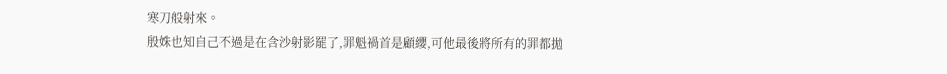寒刀般射來。
殷姝也知自己不過是在含沙射影罷了,罪魁禍首是顧纓,可他最後將所有的罪都拋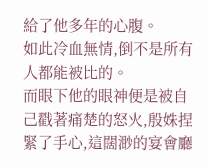給了他多年的心腹。
如此冷血無情,倒不是所有人都能被比的。
而眼下他的眼神便是被自己戳著痛楚的怒火,殷姝捏緊了手心,這闊渺的宴會廳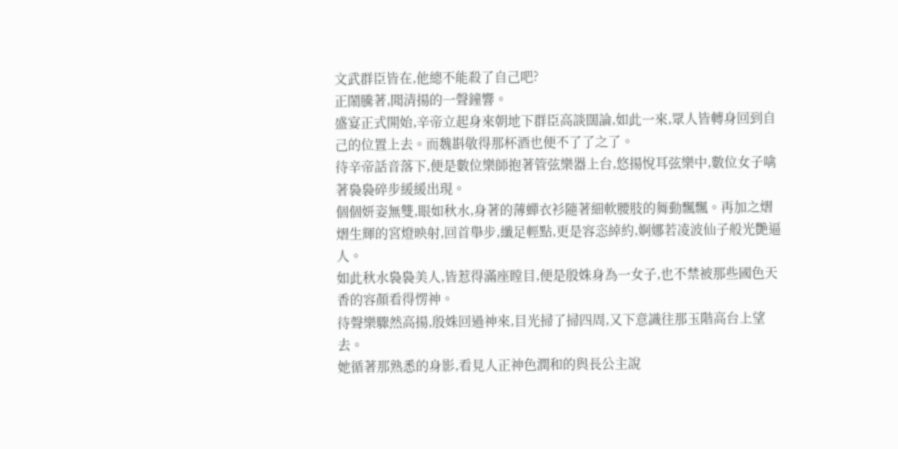文武群臣皆在,他總不能殺了自己吧?
正鬧騰著,聞清揚的一聲鐘響。
盛宴正式開始,辛帝立起身來朝地下群臣高談闊論,如此一來,眾人皆轉身回到自己的位置上去。而魏斟敬得那杯酒也便不了了之了。
待辛帝話音落下,便是數位樂師抱著管弦樂器上台,悠揚悅耳弦樂中,數位女子噙著裊裊碎步緩緩出現。
個個妍姿無雙,眼如秋水,身著的薄蟬衣衫隨著細軟腰肢的舞動飄飄。再加之熠熠生輝的宮燈映射,回首舉步,纖足輕點,更是容恣綽約,婀娜若凌波仙子般光艷逼人。
如此秋水裊裊美人,皆惹得滿座瞠目,便是殷姝身為一女子,也不禁被那些國色天香的容顏看得愣神。
待聲樂驟然高揚,殷姝回過神來,目光掃了掃四周,又下意識往那玉階高台上望去。
她循著那熟悉的身影,看見人正神色潤和的與長公主說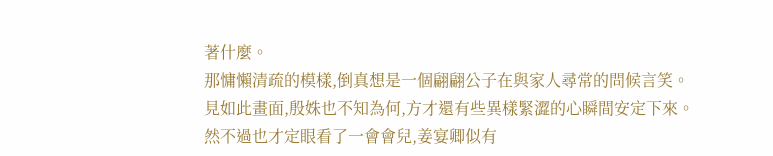著什麼。
那慵懶清疏的模樣,倒真想是一個翩翩公子在與家人尋常的問候言笑。
見如此畫面,殷姝也不知為何,方才還有些異樣緊澀的心瞬間安定下來。
然不過也才定眼看了一會會兒,姜宴卿似有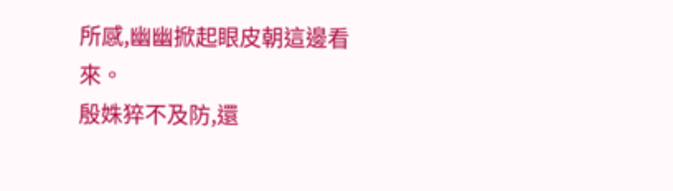所感,幽幽掀起眼皮朝這邊看來。
殷姝猝不及防,還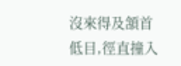沒來得及頷首低目,徑直撞入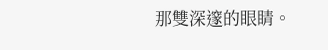那雙深邃的眼睛。